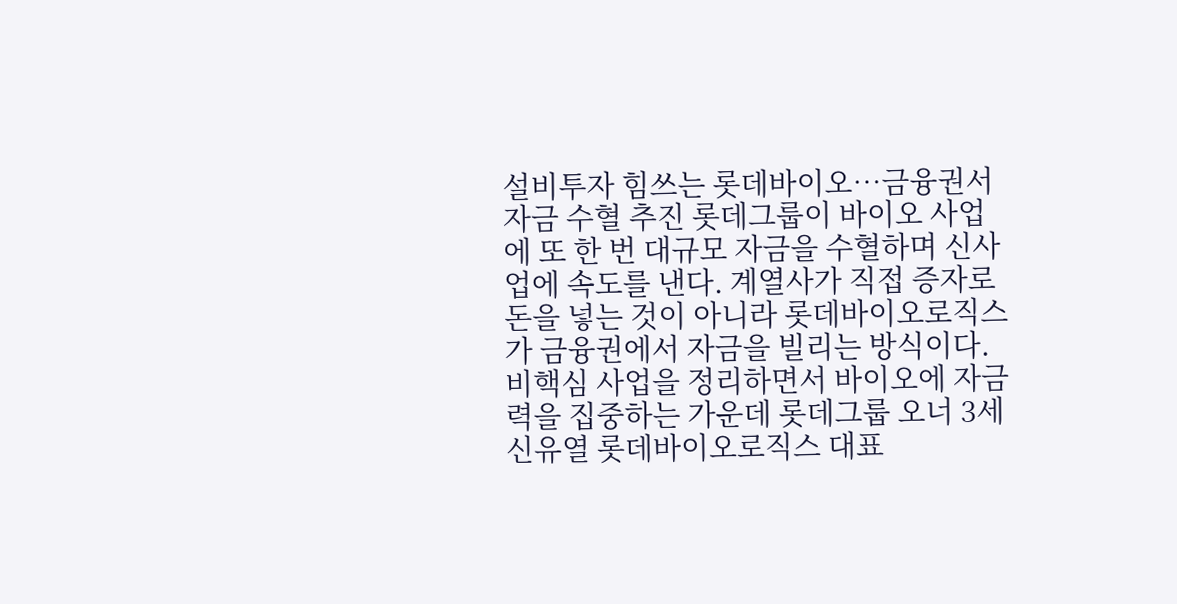설비투자 힘쓰는 롯데바이오…금융권서 자금 수혈 추진 롯데그룹이 바이오 사업에 또 한 번 대규모 자금을 수혈하며 신사업에 속도를 낸다. 계열사가 직접 증자로 돈을 넣는 것이 아니라 롯데바이오로직스가 금융권에서 자금을 빌리는 방식이다. 비핵심 사업을 정리하면서 바이오에 자금력을 집중하는 가운데 롯데그룹 오너 3세 신유열 롯데바이오로직스 대표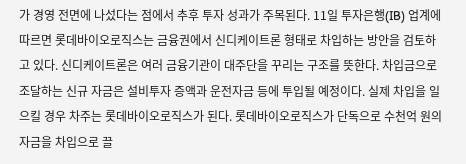가 경영 전면에 나섰다는 점에서 추후 투자 성과가 주목된다. 11일 투자은행(IB) 업계에 따르면 롯데바이오로직스는 금융권에서 신디케이트론 형태로 차입하는 방안을 검토하고 있다. 신디케이트론은 여러 금융기관이 대주단을 꾸리는 구조를 뜻한다. 차입금으로 조달하는 신규 자금은 설비투자 증액과 운전자금 등에 투입될 예정이다. 실제 차입을 일으킬 경우 차주는 롯데바이오로직스가 된다. 롯데바이오로직스가 단독으로 수천억 원의 자금을 차입으로 끌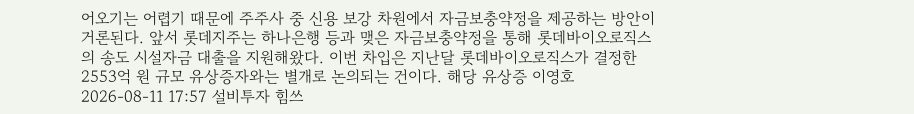어오기는 어렵기 때문에 주주사 중 신용 보강 차원에서 자금보충약정을 제공하는 방안이 거론된다. 앞서 롯데지주는 하나은행 등과 맺은 자금보충약정을 통해 롯데바이오로직스의 송도 시설자금 대출을 지원해왔다. 이번 차입은 지난달 롯데바이오로직스가 결정한 2553억 원 규모 유상증자와는 별개로 논의되는 건이다. 해당 유상증 이영호 2026-08-11 17:57 설비투자 힘쓰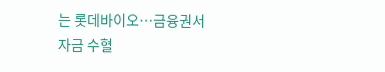는 롯데바이오…금융권서 자금 수혈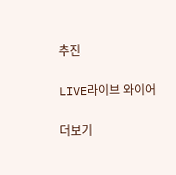추진

LIVE라이브 와이어

더보기